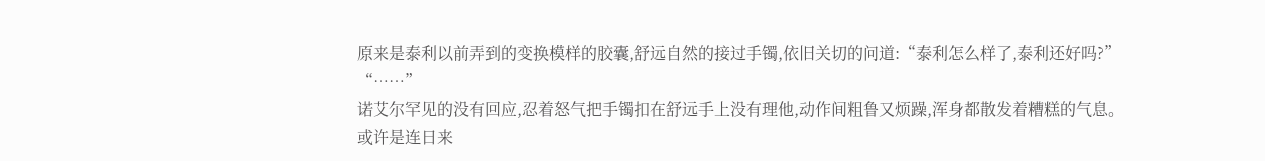原来是泰利以前弄到的变换模样的胶囊,舒远自然的接过手镯,依旧关切的问道:“泰利怎么样了,泰利还好吗?”
“……”
诺艾尔罕见的没有回应,忍着怒气把手镯扣在舒远手上没有理他,动作间粗鲁又烦躁,浑身都散发着糟糕的气息。
或许是连日来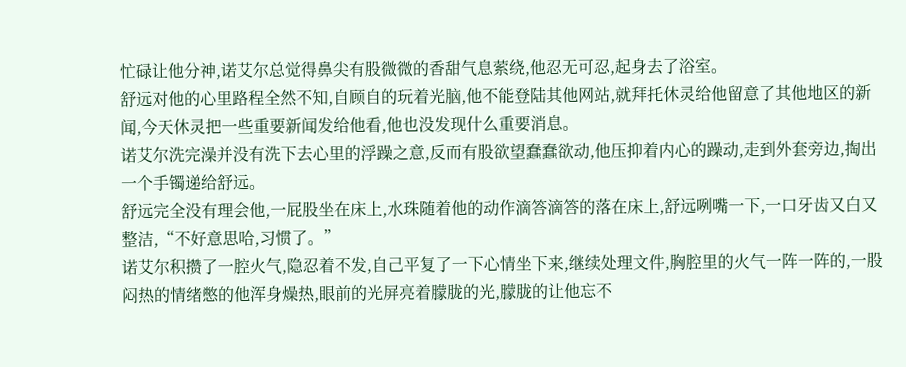忙碌让他分神,诺艾尔总觉得鼻尖有股微微的香甜气息萦绕,他忍无可忍,起身去了浴室。
舒远对他的心里路程全然不知,自顾自的玩着光脑,他不能登陆其他网站,就拜托休灵给他留意了其他地区的新闻,今天休灵把一些重要新闻发给他看,他也没发现什么重要消息。
诺艾尔洗完澡并没有洗下去心里的浮躁之意,反而有股欲望蠢蠢欲动,他压抑着内心的躁动,走到外套旁边,掏出一个手镯递给舒远。
舒远完全没有理会他,一屁股坐在床上,水珠随着他的动作滴答滴答的落在床上,舒远咧嘴一下,一口牙齿又白又整洁,“不好意思哈,习惯了。”
诺艾尔积攒了一腔火气,隐忍着不发,自己平复了一下心情坐下来,继续处理文件,胸腔里的火气一阵一阵的,一股闷热的情绪憋的他浑身燥热,眼前的光屏亮着朦胧的光,朦胧的让他忘不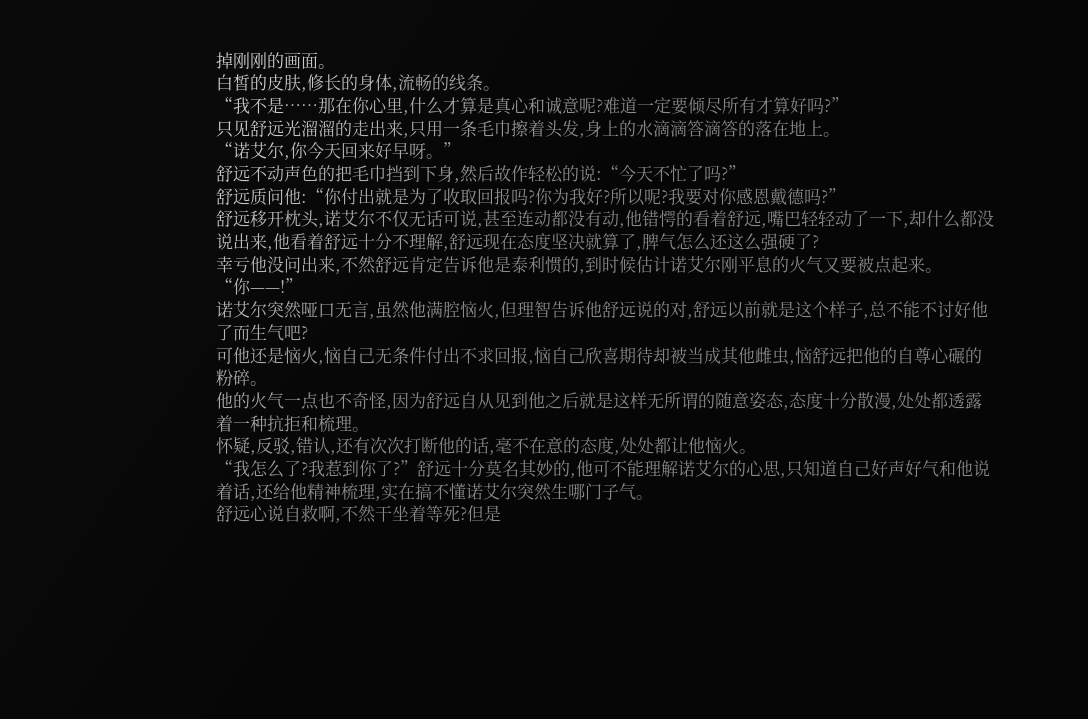掉刚刚的画面。
白皙的皮肤,修长的身体,流畅的线条。
“我不是……那在你心里,什么才算是真心和诚意呢?难道一定要倾尽所有才算好吗?”
只见舒远光溜溜的走出来,只用一条毛巾擦着头发,身上的水滴滴答滴答的落在地上。
“诺艾尔,你今天回来好早呀。”
舒远不动声色的把毛巾挡到下身,然后故作轻松的说:“今天不忙了吗?”
舒远质问他:“你付出就是为了收取回报吗?你为我好?所以呢?我要对你感恩戴德吗?”
舒远移开枕头,诺艾尔不仅无话可说,甚至连动都没有动,他错愕的看着舒远,嘴巴轻轻动了一下,却什么都没说出来,他看着舒远十分不理解,舒远现在态度坚决就算了,脾气怎么还这么强硬了?
幸亏他没问出来,不然舒远肯定告诉他是泰利惯的,到时候估计诺艾尔刚平息的火气又要被点起来。
“你——!”
诺艾尔突然哑口无言,虽然他满腔恼火,但理智告诉他舒远说的对,舒远以前就是这个样子,总不能不讨好他了而生气吧?
可他还是恼火,恼自己无条件付出不求回报,恼自己欣喜期待却被当成其他雌虫,恼舒远把他的自尊心碾的粉碎。
他的火气一点也不奇怪,因为舒远自从见到他之后就是这样无所谓的随意姿态,态度十分散漫,处处都透露着一种抗拒和梳理。
怀疑,反驳,错认,还有次次打断他的话,毫不在意的态度,处处都让他恼火。
“我怎么了?我惹到你了?”舒远十分莫名其妙的,他可不能理解诺艾尔的心思,只知道自己好声好气和他说着话,还给他精神梳理,实在搞不懂诺艾尔突然生哪门子气。
舒远心说自救啊,不然干坐着等死?但是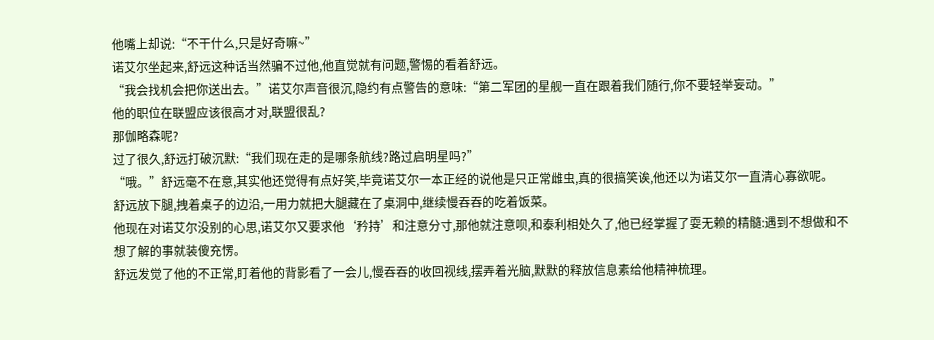他嘴上却说:“不干什么,只是好奇嘛~”
诺艾尔坐起来,舒远这种话当然骗不过他,他直觉就有问题,警惕的看着舒远。
“我会找机会把你送出去。”诺艾尔声音很沉,隐约有点警告的意味:“第二军团的星舰一直在跟着我们随行,你不要轻举妄动。”
他的职位在联盟应该很高才对,联盟很乱?
那伽略森呢?
过了很久,舒远打破沉默:“我们现在走的是哪条航线?路过启明星吗?”
“哦。”舒远毫不在意,其实他还觉得有点好笑,毕竟诺艾尔一本正经的说他是只正常雌虫,真的很搞笑诶,他还以为诺艾尔一直清心寡欲呢。
舒远放下腿,拽着桌子的边沿,一用力就把大腿藏在了桌洞中,继续慢吞吞的吃着饭菜。
他现在对诺艾尔没别的心思,诺艾尔又要求他‘矜持’和注意分寸,那他就注意呗,和泰利相处久了,他已经掌握了耍无赖的精髓:遇到不想做和不想了解的事就装傻充愣。
舒远发觉了他的不正常,盯着他的背影看了一会儿,慢吞吞的收回视线,摆弄着光脑,默默的释放信息素给他精神梳理。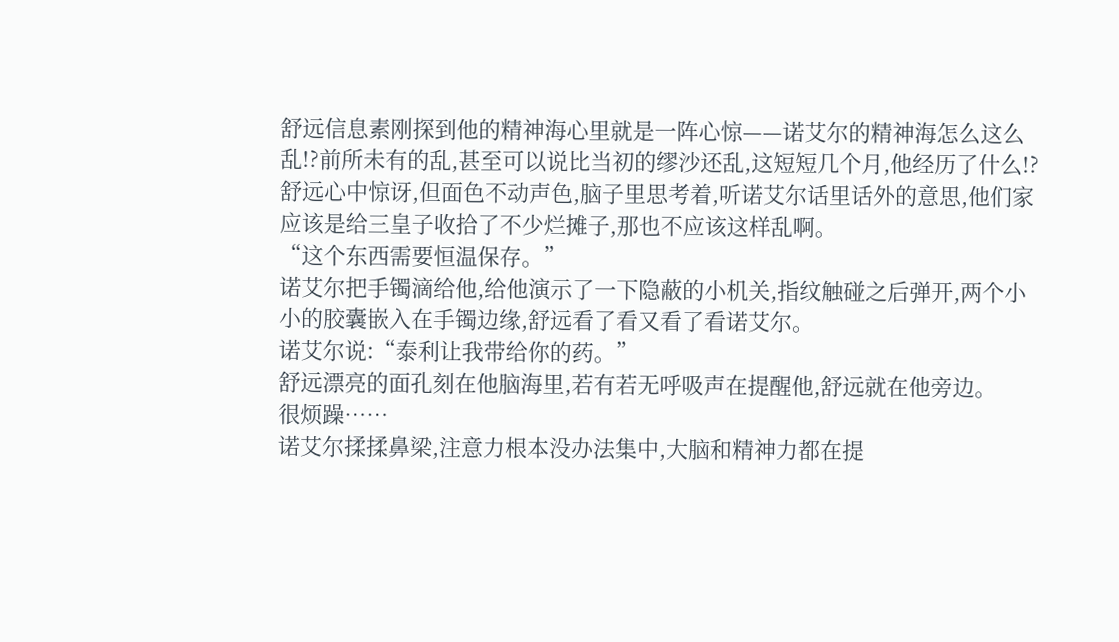舒远信息素刚探到他的精神海心里就是一阵心惊——诺艾尔的精神海怎么这么乱!?前所未有的乱,甚至可以说比当初的缪沙还乱,这短短几个月,他经历了什么!?
舒远心中惊讶,但面色不动声色,脑子里思考着,听诺艾尔话里话外的意思,他们家应该是给三皇子收拾了不少烂摊子,那也不应该这样乱啊。
“这个东西需要恒温保存。”
诺艾尔把手镯滴给他,给他演示了一下隐蔽的小机关,指纹触碰之后弹开,两个小小的胶囊嵌入在手镯边缘,舒远看了看又看了看诺艾尔。
诺艾尔说:“泰利让我带给你的药。”
舒远漂亮的面孔刻在他脑海里,若有若无呼吸声在提醒他,舒远就在他旁边。
很烦躁……
诺艾尔揉揉鼻梁,注意力根本没办法集中,大脑和精神力都在提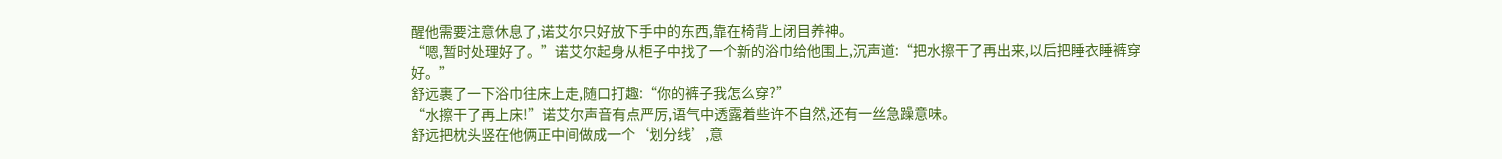醒他需要注意休息了,诺艾尔只好放下手中的东西,靠在椅背上闭目养神。
“嗯,暂时处理好了。”诺艾尔起身从柜子中找了一个新的浴巾给他围上,沉声道:“把水擦干了再出来,以后把睡衣睡裤穿好。”
舒远裹了一下浴巾往床上走,随口打趣:“你的裤子我怎么穿?”
“水擦干了再上床!”诺艾尔声音有点严厉,语气中透露着些许不自然,还有一丝急躁意味。
舒远把枕头竖在他俩正中间做成一个‘划分线’,意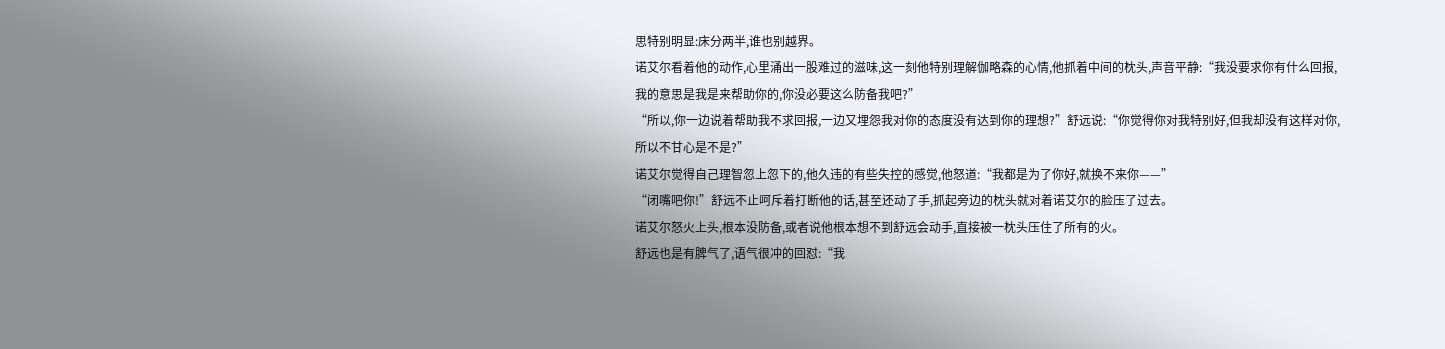思特别明显:床分两半,谁也别越界。
诺艾尔看着他的动作,心里涌出一股难过的滋味,这一刻他特别理解伽略森的心情,他抓着中间的枕头,声音平静:“我没要求你有什么回报,我的意思是我是来帮助你的,你没必要这么防备我吧?”
“所以,你一边说着帮助我不求回报,一边又埋怨我对你的态度没有达到你的理想?”舒远说:“你觉得你对我特别好,但我却没有这样对你,所以不甘心是不是?”
诺艾尔觉得自己理智忽上忽下的,他久违的有些失控的感觉,他怒道:“我都是为了你好,就换不来你——”
“闭嘴吧你!”舒远不止呵斥着打断他的话,甚至还动了手,抓起旁边的枕头就对着诺艾尔的脸压了过去。
诺艾尔怒火上头,根本没防备,或者说他根本想不到舒远会动手,直接被一枕头压住了所有的火。
舒远也是有脾气了,语气很冲的回怼:“我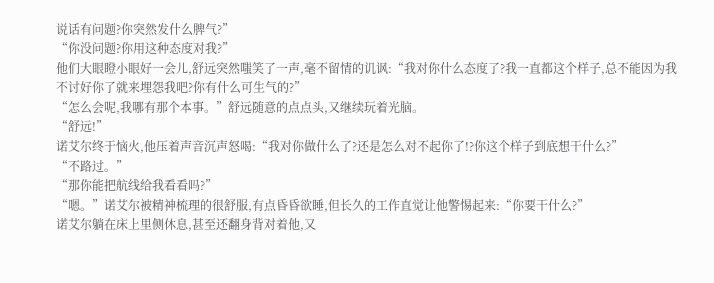说话有问题?你突然发什么脾气?”
“你没问题?你用这种态度对我?”
他们大眼瞪小眼好一会儿,舒远突然嗤笑了一声,毫不留情的讥讽:“我对你什么态度了?我一直都这个样子,总不能因为我不讨好你了就来埋怨我吧?你有什么可生气的?”
“怎么会呢,我哪有那个本事。”舒远随意的点点头,又继续玩着光脑。
“舒远!”
诺艾尔终于恼火,他压着声音沉声怒喝:“我对你做什么了?还是怎么对不起你了!?你这个样子到底想干什么?”
“不路过。”
“那你能把航线给我看看吗?”
“嗯。”诺艾尔被精神梳理的很舒服,有点昏昏欲睡,但长久的工作直觉让他警惕起来:“你要干什么?”
诺艾尔躺在床上里侧休息,甚至还翻身背对着他,又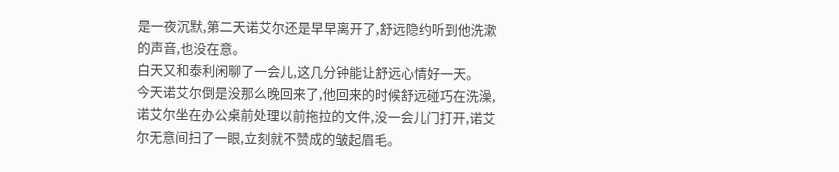是一夜沉默,第二天诺艾尔还是早早离开了,舒远隐约听到他洗漱的声音,也没在意。
白天又和泰利闲聊了一会儿,这几分钟能让舒远心情好一天。
今天诺艾尔倒是没那么晚回来了,他回来的时候舒远碰巧在洗澡,诺艾尔坐在办公桌前处理以前拖拉的文件,没一会儿门打开,诺艾尔无意间扫了一眼,立刻就不赞成的皱起眉毛。